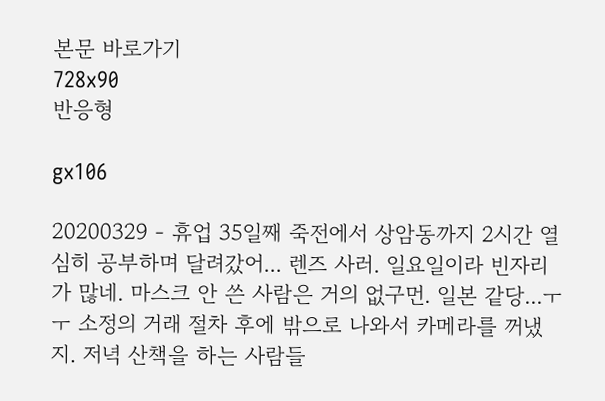본문 바로가기
728x90
반응형

gx106

20200329 - 휴업 35일째 죽전에서 상암동까지 2시간 열심히 공부하며 달려갔어... 렌즈 사러. 일요일이라 빈자리가 많네. 마스크 안 쓴 사람은 거의 없구먼. 일본 같당...ㅜㅜ 소정의 거래 절차 후에 밖으로 나와서 카메라를 꺼냈지. 저녁 산책을 하는 사람들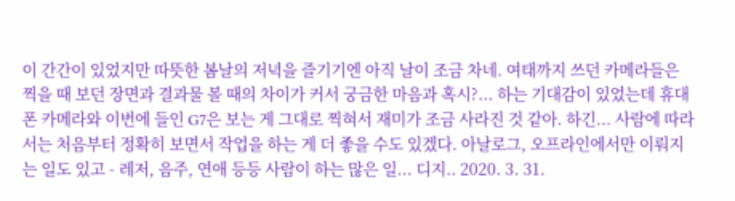이 간간이 있었지만 따뜻한 봄날의 저녁을 즐기기엔 아직 날이 조금 차네. 여태까지 쓰던 카메라들은 찍을 때 보던 장면과 결과물 볼 때의 차이가 커서 궁금한 마음과 혹시?... 하는 기대감이 있었는데 휴대폰 카메라와 이번에 들인 G7은 보는 게 그대로 찍혀서 재미가 조금 사라진 것 같아. 하긴... 사람에 따라서는 처음부터 정확히 보면서 작업을 하는 게 더 좋을 수도 있겠다. 아날로그, 오프라인에서만 이뤄지는 일도 있고 - 레저, 음주, 연애 등등 사람이 하는 많은 일... 디지.. 2020. 3. 31.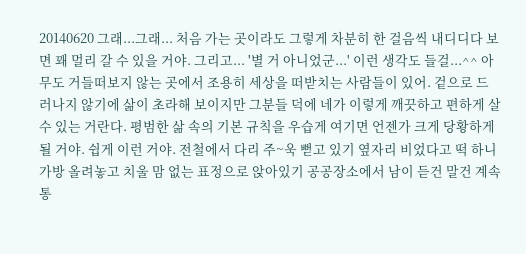20140620 그래...그래... 처음 가는 곳이라도 그렇게 차분히 한 걸음씩 내디디다 보면 꽤 멀리 갈 수 있을 거야. 그리고... '별 거 아니었군...' 이런 생각도 들걸...^^ 아무도 거들떠보지 않는 곳에서 조용히 세상을 떠받치는 사람들이 있어. 겉으로 드러나지 않기에 삶이 초라해 보이지만 그분들 덕에 네가 이렇게 깨끗하고 편하게 살 수 있는 거란다. 평범한 삶 속의 기본 규칙을 우습게 여기면 언젠가 크게 당황하게 될 거야. 쉽게 이런 거야. 전철에서 다리 주~욱 뻗고 있기 옆자리 비었다고 떡 하니 가방 올려놓고 치울 맘 없는 표정으로 앉아있기 공공장소에서 남이 듣건 말건 계속 통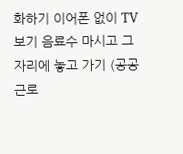화하기 이어폰 없이 TV 보기 음료수 마시고 그 자리에 놓고 가기 (공공근로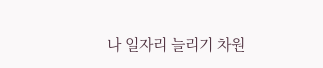나 일자리 늘리기 차원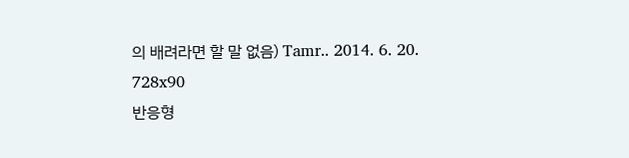의 배려라면 할 말 없음) Tamr.. 2014. 6. 20.
728x90
반응형